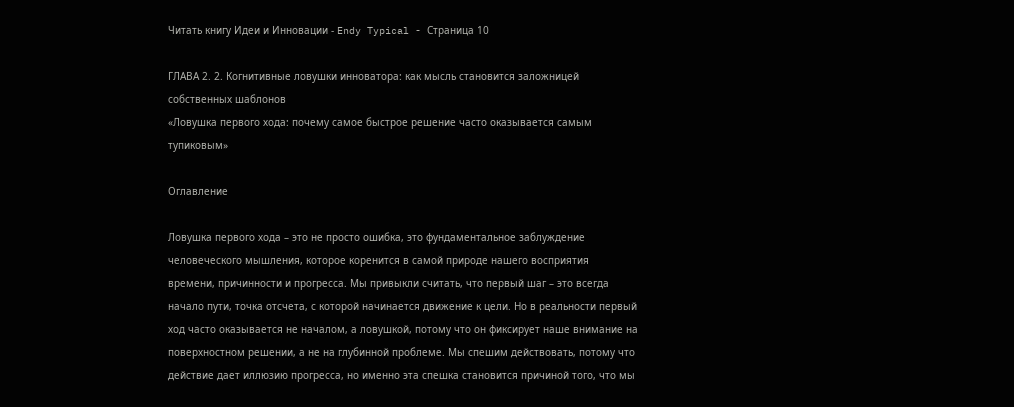Читать книгу Идеи и Инновации - Endy Typical - Страница 10

ГЛАВА 2. 2. Когнитивные ловушки инноватора: как мысль становится заложницей собственных шаблонов
«Ловушка первого хода: почему самое быстрое решение часто оказывается самым тупиковым»

Оглавление

Ловушка первого хода – это не просто ошибка, это фундаментальное заблуждение человеческого мышления, которое коренится в самой природе нашего восприятия времени, причинности и прогресса. Мы привыкли считать, что первый шаг – это всегда начало пути, точка отсчета, с которой начинается движение к цели. Но в реальности первый ход часто оказывается не началом, а ловушкой, потому что он фиксирует наше внимание на поверхностном решении, а не на глубинной проблеме. Мы спешим действовать, потому что действие дает иллюзию прогресса, но именно эта спешка становится причиной того, что мы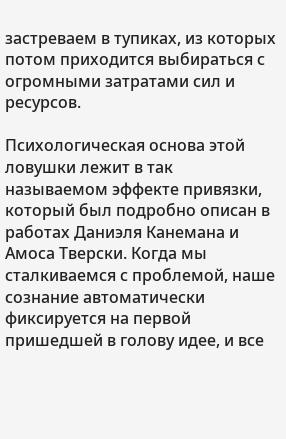застреваем в тупиках, из которых потом приходится выбираться с огромными затратами сил и ресурсов.

Психологическая основа этой ловушки лежит в так называемом эффекте привязки, который был подробно описан в работах Даниэля Канемана и Амоса Тверски. Когда мы сталкиваемся с проблемой, наше сознание автоматически фиксируется на первой пришедшей в голову идее, и все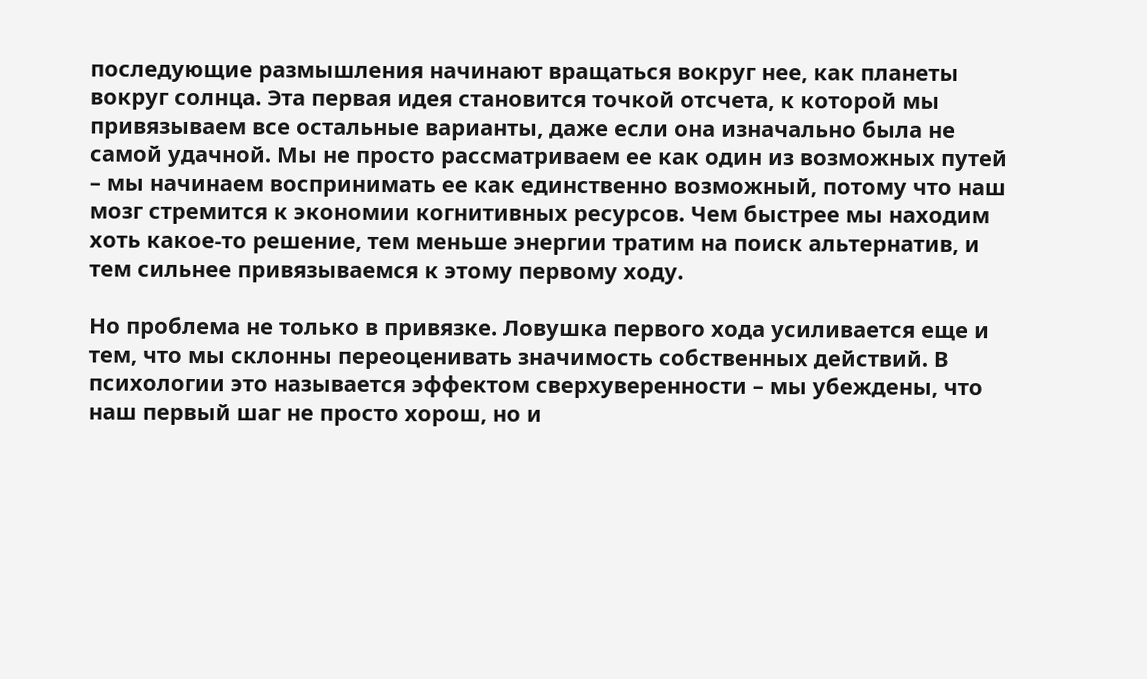последующие размышления начинают вращаться вокруг нее, как планеты вокруг солнца. Эта первая идея становится точкой отсчета, к которой мы привязываем все остальные варианты, даже если она изначально была не самой удачной. Мы не просто рассматриваем ее как один из возможных путей – мы начинаем воспринимать ее как единственно возможный, потому что наш мозг стремится к экономии когнитивных ресурсов. Чем быстрее мы находим хоть какое-то решение, тем меньше энергии тратим на поиск альтернатив, и тем сильнее привязываемся к этому первому ходу.

Но проблема не только в привязке. Ловушка первого хода усиливается еще и тем, что мы склонны переоценивать значимость собственных действий. В психологии это называется эффектом сверхуверенности – мы убеждены, что наш первый шаг не просто хорош, но и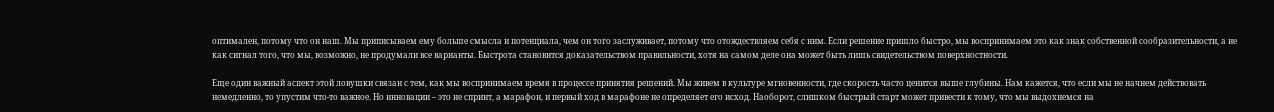оптимален, потому что он наш. Мы приписываем ему больше смысла и потенциала, чем он того заслуживает, потому что отождествляем себя с ним. Если решение пришло быстро, мы воспринимаем это как знак собственной сообразительности, а не как сигнал того, что мы, возможно, не продумали все варианты. Быстрота становится доказательством правильности, хотя на самом деле она может быть лишь свидетельством поверхностности.

Еще один важный аспект этой ловушки связан с тем, как мы воспринимаем время в процессе принятия решений. Мы живем в культуре мгновенности, где скорость часто ценится выше глубины. Нам кажется, что если мы не начнем действовать немедленно, то упустим что-то важное. Но инновации – это не спринт, а марафон, и первый ход в марафоне не определяет его исход. Наоборот, слишком быстрый старт может привести к тому, что мы выдохнемся на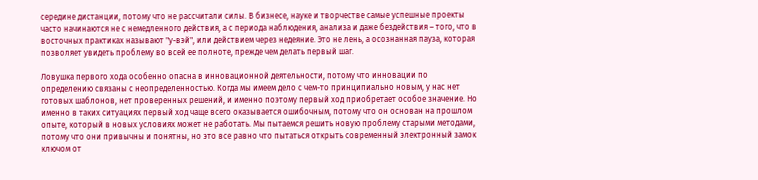середине дистанции, потому что не рассчитали силы. В бизнесе, науке и творчестве самые успешные проекты часто начинаются не с немедленного действия, а с периода наблюдения, анализа и даже бездействия – того, что в восточных практиках называют "у-вэй", или действием через недеяние. Это не лень, а осознанная пауза, которая позволяет увидеть проблему во всей ее полноте, прежде чем делать первый шаг.

Ловушка первого хода особенно опасна в инновационной деятельности, потому что инновации по определению связаны с неопределенностью. Когда мы имеем дело с чем-то принципиально новым, у нас нет готовых шаблонов, нет проверенных решений, и именно поэтому первый ход приобретает особое значение. Но именно в таких ситуациях первый ход чаще всего оказывается ошибочным, потому что он основан на прошлом опыте, который в новых условиях может не работать. Мы пытаемся решить новую проблему старыми методами, потому что они привычны и понятны, но это все равно что пытаться открыть современный электронный замок ключом от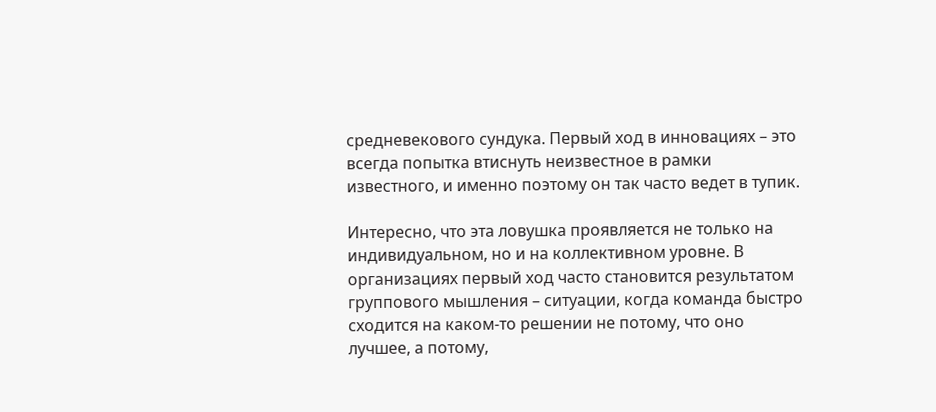средневекового сундука. Первый ход в инновациях – это всегда попытка втиснуть неизвестное в рамки известного, и именно поэтому он так часто ведет в тупик.

Интересно, что эта ловушка проявляется не только на индивидуальном, но и на коллективном уровне. В организациях первый ход часто становится результатом группового мышления – ситуации, когда команда быстро сходится на каком-то решении не потому, что оно лучшее, а потому,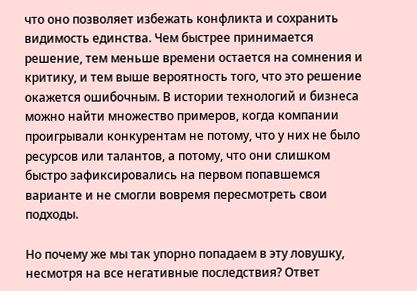что оно позволяет избежать конфликта и сохранить видимость единства. Чем быстрее принимается решение, тем меньше времени остается на сомнения и критику, и тем выше вероятность того, что это решение окажется ошибочным. В истории технологий и бизнеса можно найти множество примеров, когда компании проигрывали конкурентам не потому, что у них не было ресурсов или талантов, а потому, что они слишком быстро зафиксировались на первом попавшемся варианте и не смогли вовремя пересмотреть свои подходы.

Но почему же мы так упорно попадаем в эту ловушку, несмотря на все негативные последствия? Ответ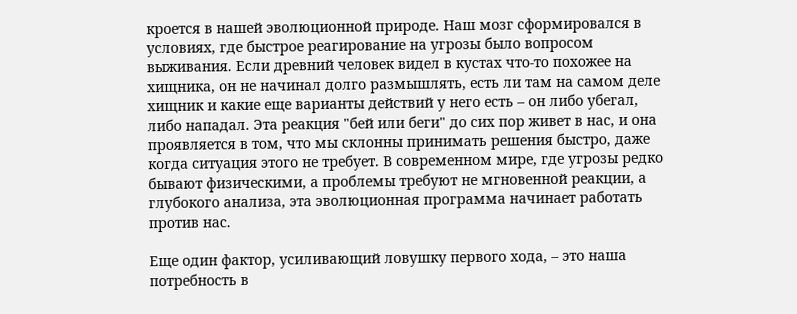кроется в нашей эволюционной природе. Наш мозг сформировался в условиях, где быстрое реагирование на угрозы было вопросом выживания. Если древний человек видел в кустах что-то похожее на хищника, он не начинал долго размышлять, есть ли там на самом деле хищник и какие еще варианты действий у него есть – он либо убегал, либо нападал. Эта реакция "бей или беги" до сих пор живет в нас, и она проявляется в том, что мы склонны принимать решения быстро, даже когда ситуация этого не требует. В современном мире, где угрозы редко бывают физическими, а проблемы требуют не мгновенной реакции, а глубокого анализа, эта эволюционная программа начинает работать против нас.

Еще один фактор, усиливающий ловушку первого хода, – это наша потребность в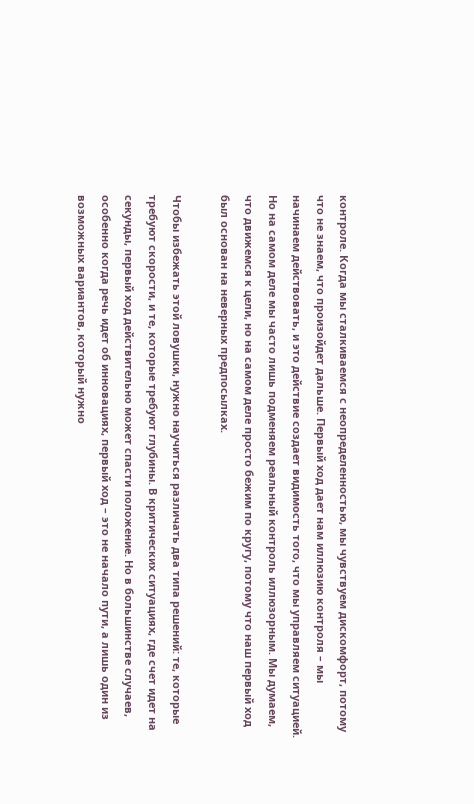контроле. Когда мы сталкиваемся с неопределенностью, мы чувствуем дискомфорт, потому что не знаем, что произойдет дальше. Первый ход дает нам иллюзию контроля – мы начинаем действовать, и это действие создает видимость того, что мы управляем ситуацией. Но на самом деле мы часто лишь подменяем реальный контроль иллюзорным. Мы думаем, что движемся к цели, но на самом деле просто бежим по кругу, потому что наш первый ход был основан на неверных предпосылках.

Чтобы избежать этой ловушки, нужно научиться различать два типа решений: те, которые требуют скорости, и те, которые требуют глубины. В критических ситуациях, где счет идет на секунды, первый ход действительно может спасти положение. Но в большинстве случаев, особенно когда речь идет об инновациях, первый ход – это не начало пути, а лишь один из возможных вариантов, который нужно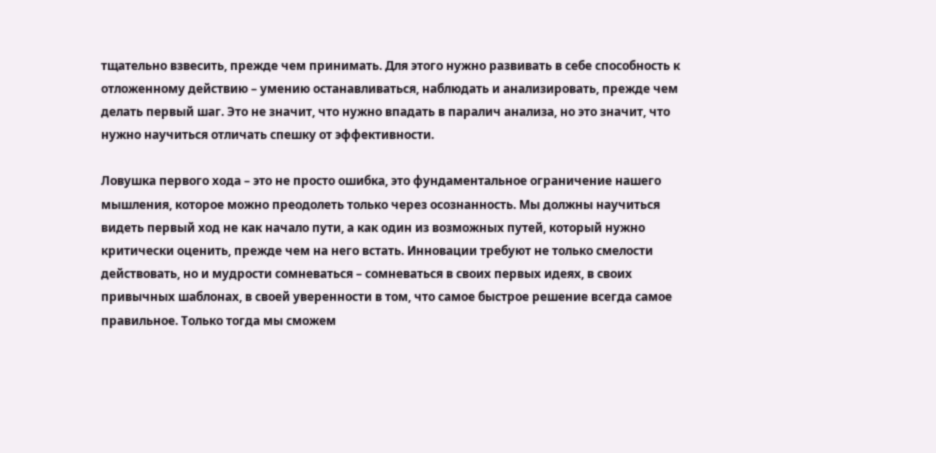тщательно взвесить, прежде чем принимать. Для этого нужно развивать в себе способность к отложенному действию – умению останавливаться, наблюдать и анализировать, прежде чем делать первый шаг. Это не значит, что нужно впадать в паралич анализа, но это значит, что нужно научиться отличать спешку от эффективности.

Ловушка первого хода – это не просто ошибка, это фундаментальное ограничение нашего мышления, которое можно преодолеть только через осознанность. Мы должны научиться видеть первый ход не как начало пути, а как один из возможных путей, который нужно критически оценить, прежде чем на него встать. Инновации требуют не только смелости действовать, но и мудрости сомневаться – сомневаться в своих первых идеях, в своих привычных шаблонах, в своей уверенности в том, что самое быстрое решение всегда самое правильное. Только тогда мы сможем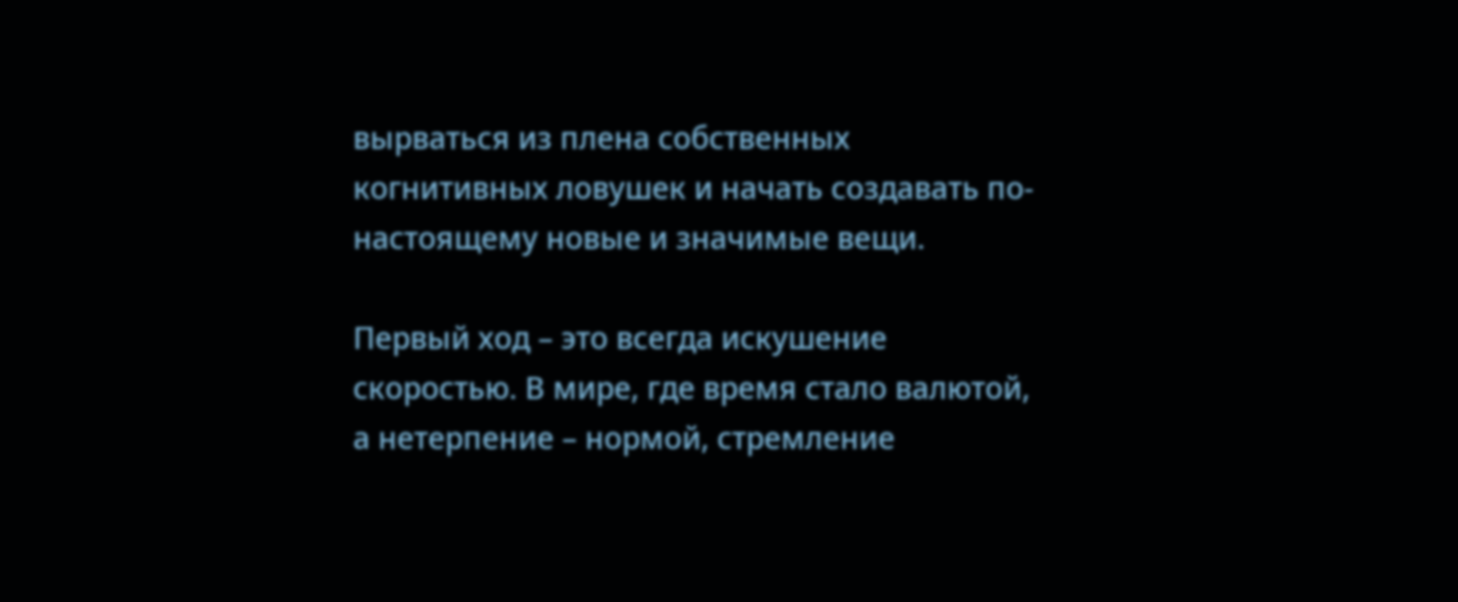вырваться из плена собственных когнитивных ловушек и начать создавать по-настоящему новые и значимые вещи.

Первый ход – это всегда искушение скоростью. В мире, где время стало валютой, а нетерпение – нормой, стремление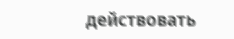действовать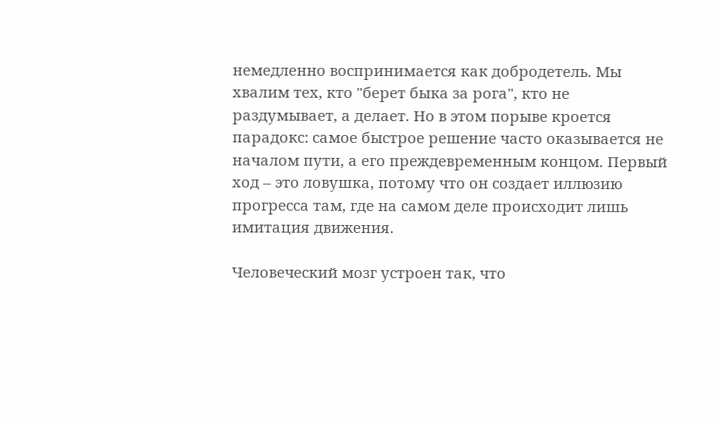немедленно воспринимается как добродетель. Мы хвалим тех, кто "берет быка за рога", кто не раздумывает, а делает. Но в этом порыве кроется парадокс: самое быстрое решение часто оказывается не началом пути, а его преждевременным концом. Первый ход – это ловушка, потому что он создает иллюзию прогресса там, где на самом деле происходит лишь имитация движения.

Человеческий мозг устроен так, что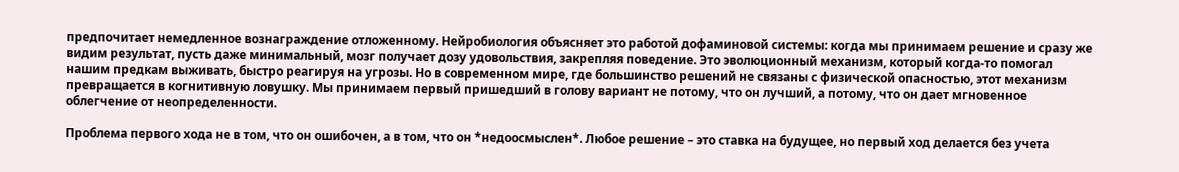предпочитает немедленное вознаграждение отложенному. Нейробиология объясняет это работой дофаминовой системы: когда мы принимаем решение и сразу же видим результат, пусть даже минимальный, мозг получает дозу удовольствия, закрепляя поведение. Это эволюционный механизм, который когда-то помогал нашим предкам выживать, быстро реагируя на угрозы. Но в современном мире, где большинство решений не связаны с физической опасностью, этот механизм превращается в когнитивную ловушку. Мы принимаем первый пришедший в голову вариант не потому, что он лучший, а потому, что он дает мгновенное облегчение от неопределенности.

Проблема первого хода не в том, что он ошибочен, а в том, что он *недоосмыслен*. Любое решение – это ставка на будущее, но первый ход делается без учета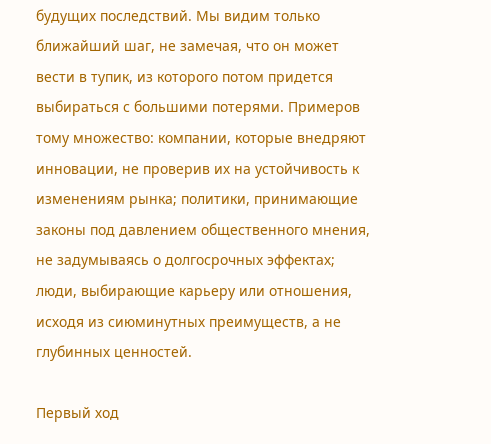будущих последствий. Мы видим только ближайший шаг, не замечая, что он может вести в тупик, из которого потом придется выбираться с большими потерями. Примеров тому множество: компании, которые внедряют инновации, не проверив их на устойчивость к изменениям рынка; политики, принимающие законы под давлением общественного мнения, не задумываясь о долгосрочных эффектах; люди, выбирающие карьеру или отношения, исходя из сиюминутных преимуществ, а не глубинных ценностей.

Первый ход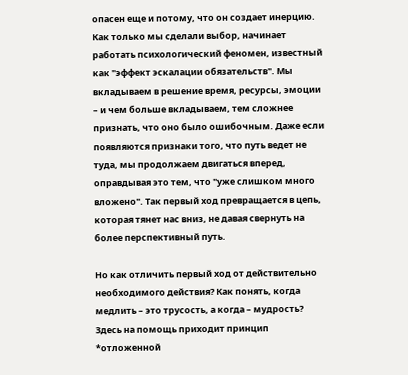опасен еще и потому, что он создает инерцию. Как только мы сделали выбор, начинает работать психологический феномен, известный как "эффект эскалации обязательств". Мы вкладываем в решение время, ресурсы, эмоции – и чем больше вкладываем, тем сложнее признать, что оно было ошибочным. Даже если появляются признаки того, что путь ведет не туда, мы продолжаем двигаться вперед, оправдывая это тем, что "уже слишком много вложено". Так первый ход превращается в цепь, которая тянет нас вниз, не давая свернуть на более перспективный путь.

Но как отличить первый ход от действительно необходимого действия? Как понять, когда медлить – это трусость, а когда – мудрость? Здесь на помощь приходит принцип *отложенной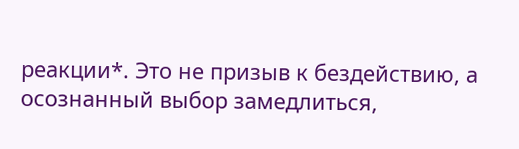реакции*. Это не призыв к бездействию, а осознанный выбор замедлиться,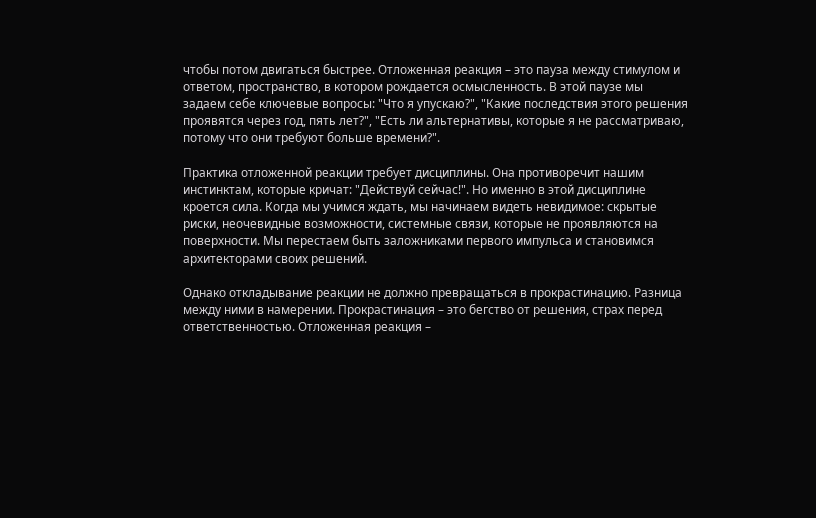чтобы потом двигаться быстрее. Отложенная реакция – это пауза между стимулом и ответом, пространство, в котором рождается осмысленность. В этой паузе мы задаем себе ключевые вопросы: "Что я упускаю?", "Какие последствия этого решения проявятся через год, пять лет?", "Есть ли альтернативы, которые я не рассматриваю, потому что они требуют больше времени?".

Практика отложенной реакции требует дисциплины. Она противоречит нашим инстинктам, которые кричат: "Действуй сейчас!". Но именно в этой дисциплине кроется сила. Когда мы учимся ждать, мы начинаем видеть невидимое: скрытые риски, неочевидные возможности, системные связи, которые не проявляются на поверхности. Мы перестаем быть заложниками первого импульса и становимся архитекторами своих решений.

Однако откладывание реакции не должно превращаться в прокрастинацию. Разница между ними в намерении. Прокрастинация – это бегство от решения, страх перед ответственностью. Отложенная реакция –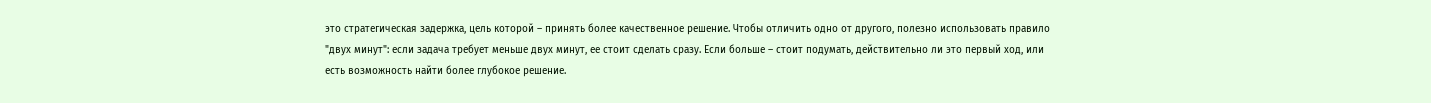это стратегическая задержка, цель которой – принять более качественное решение. Чтобы отличить одно от другого, полезно использовать правило "двух минут": если задача требует меньше двух минут, ее стоит сделать сразу. Если больше – стоит подумать, действительно ли это первый ход, или есть возможность найти более глубокое решение.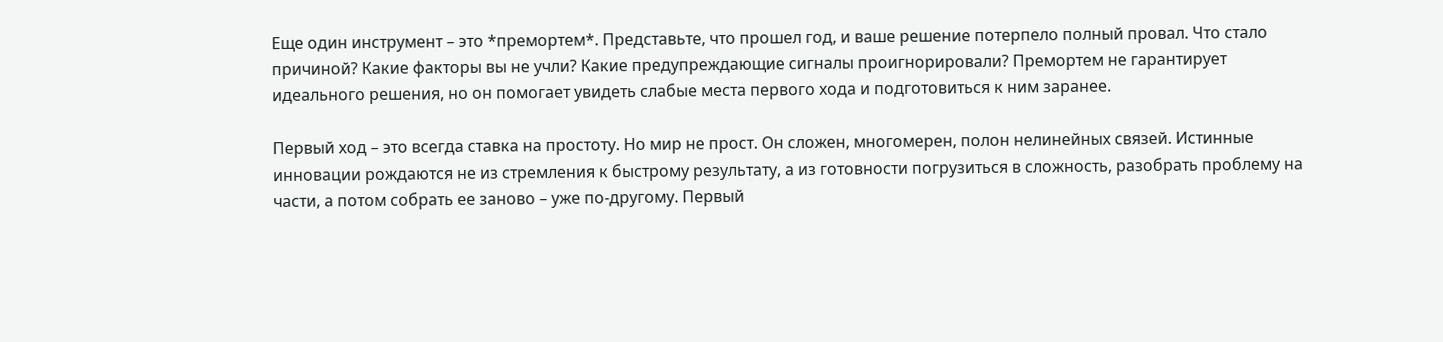Еще один инструмент – это *премортем*. Представьте, что прошел год, и ваше решение потерпело полный провал. Что стало причиной? Какие факторы вы не учли? Какие предупреждающие сигналы проигнорировали? Премортем не гарантирует идеального решения, но он помогает увидеть слабые места первого хода и подготовиться к ним заранее.

Первый ход – это всегда ставка на простоту. Но мир не прост. Он сложен, многомерен, полон нелинейных связей. Истинные инновации рождаются не из стремления к быстрому результату, а из готовности погрузиться в сложность, разобрать проблему на части, а потом собрать ее заново – уже по-другому. Первый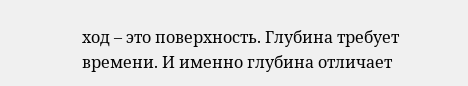ход – это поверхность. Глубина требует времени. И именно глубина отличает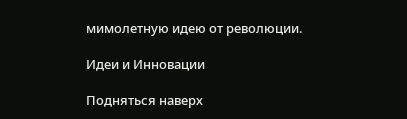мимолетную идею от революции.

Идеи и Инновации

Подняться наверх